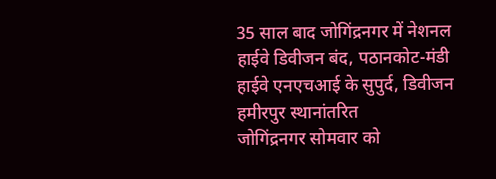35 साल बाद जोगिंद्रनगर में नेशनल हाईवे डिवीजन बंद, पठानकोट-मंडी हाईवे एनएचआई के सुपुर्द, डिवीजन हमीरपुर स्थानांतरित
जोगिंद्रनगर सोमवार को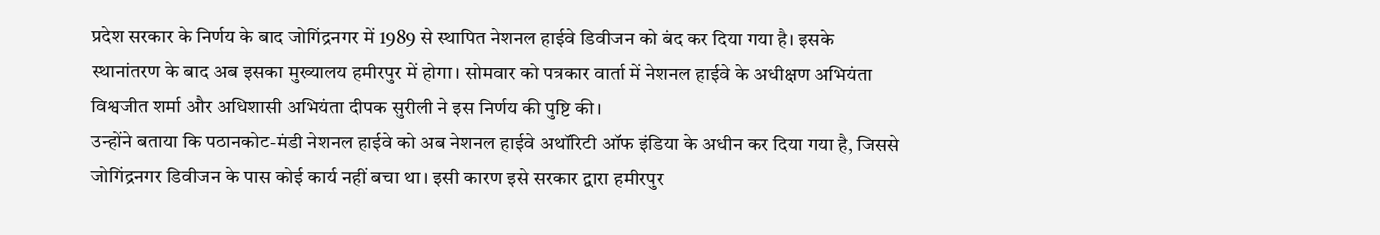प्रदेश सरकार के निर्णय के बाद जोगिंद्रनगर में 1989 से स्थापित नेशनल हाईवे डिवीजन को बंद कर दिया गया है। इसके स्थानांतरण के बाद अब इसका मुख्यालय हमीरपुर में होगा। सोमवार को पत्रकार वार्ता में नेशनल हाईवे के अधीक्षण अभियंता विश्वजीत शर्मा और अधिशासी अभियंता दीपक सुरीली ने इस निर्णय की पुष्टि की।
उन्होंने बताया कि पठानकोट-मंडी नेशनल हाईवे को अब नेशनल हाईवे अथॉरिटी ऑफ इंडिया के अधीन कर दिया गया है, जिससे जोगिंद्रनगर डिवीजन के पास कोई कार्य नहीं बचा था। इसी कारण इसे सरकार द्वारा हमीरपुर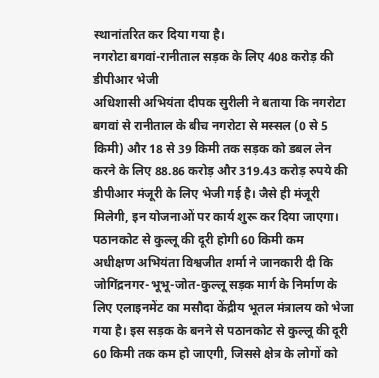स्थानांतरित कर दिया गया है।
नगरोटा बगवां-रानीताल सड़क के लिए 408 करोड़ की डीपीआर भेजी
अधिशासी अभियंता दीपक सुरीली ने बताया कि नगरोटा बगवां से रानीताल के बीच नगरोटा से मस्सल (0 से 5 किमी) और 18 से 39 किमी तक सड़क को डबल लेन करने के लिए 88.86 करोड़ और 319.43 करोड़ रुपये की डीपीआर मंजूरी के लिए भेजी गई है। जैसे ही मंजूरी मिलेगी, इन योजनाओं पर कार्य शुरू कर दिया जाएगा।
पठानकोट से कुल्लू की दूरी होगी 60 किमी कम
अधीक्षण अभियंता विश्वजीत शर्मा ने जानकारी दी कि जोगिंद्रनगर-भूभू-जोत-कुल्लू सड़क मार्ग के निर्माण के लिए एलाइनमेंट का मसौदा केंद्रीय भूतल मंत्रालय को भेजा गया है। इस सड़क के बनने से पठानकोट से कुल्लू की दूरी 60 किमी तक कम हो जाएगी, जिससे क्षेत्र के लोगों को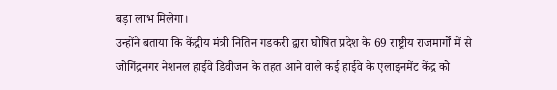बड़ा लाभ मिलेगा।
उन्होंने बताया कि केंद्रीय मंत्री नितिन गडकरी द्वारा घोषित प्रदेश के 69 राष्ट्रीय राजमार्गों में से जोगिंद्रनगर नेशनल हाईवे डिवीजन के तहत आने वाले कई हाईवे के एलाइनमेंट केंद्र को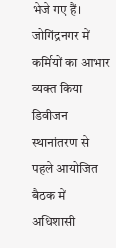भेजे गए हैं।
जोगिंद्रनगर में कर्मियों का आभार व्यक्त किया
डिवीजन स्थानांतरण से पहले आयोजित बैठक में अधिशासी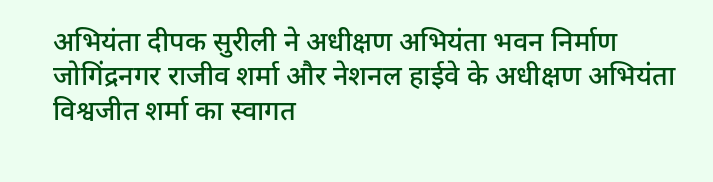अभियंता दीपक सुरीली ने अधीक्षण अभियंता भवन निर्माण जोगिंद्रनगर राजीव शर्मा और नेशनल हाईवे के अधीक्षण अभियंता विश्वजीत शर्मा का स्वागत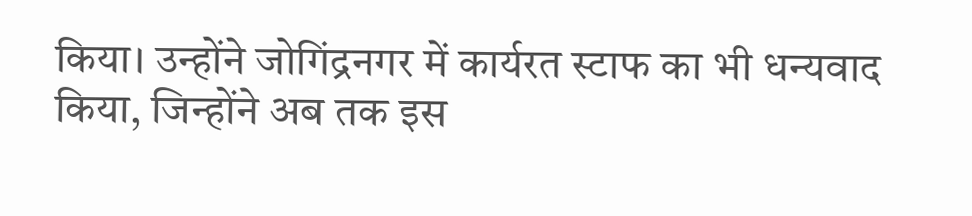किया। उन्होंने जोगिंद्रनगर में कार्यरत स्टाफ का भी धन्यवाद किया, जिन्होंने अब तक इस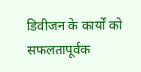डिवीजन के कार्यों को सफलतापूर्वक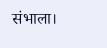संभाला।